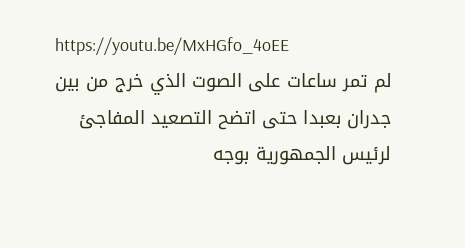https://youtu.be/MxHGfo_4oEE
لم تمر ساعات على الصوت الذي خرج من بين جدران بعبدا حتى اتضح التصعيد المفاجئ لرئيس الجمهورية بوجه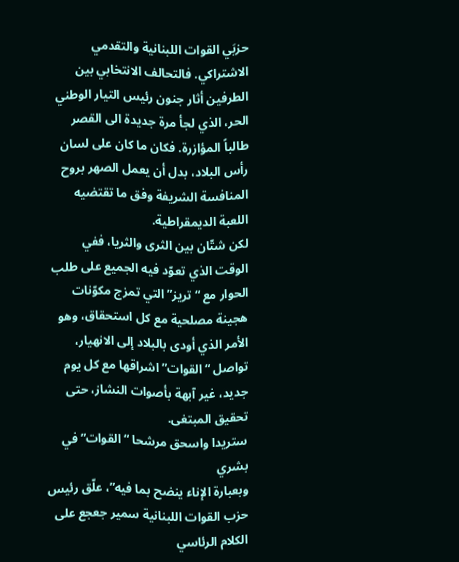حزبَي القوات اللبنانية والتقدمي الاشتراكي. فالتحالف الانتخابي بين الطرفين أثار جنون رئيس التيار الوطني الحر، الذي لجأ مرة جديدة الى القصر طالباً المؤازرة. فكان ما كان على لسان رأس البلاد، بدل أن يعمل الصهر بروح المنافسة الشريفة وفق ما تقتضيه اللعبة الديمقراطية.
لكن شتّان بين الثرى والثريا، ففي الوقت الذي تعوّد فيه الجميع على طلب الحوار مع “تريز” التي تمزج مكوّنات هجينة مصلحية مع كل استحقاق، وهو الأمر الذي أودى بالبلاد إلى الانهيار، تواصل “القوات” اشراقها مع كل يوم جديد، غير آبهة بأصوات النشاز، حتى تحقيق المبتغى.
ستريدا واسحق مرشحا “القوات” في بشري
وبعبارة الإناء ينضح بما فيه”، علّق رئيس حزب القوات اللبنانية سمير جعجع على الكلام الرئاسي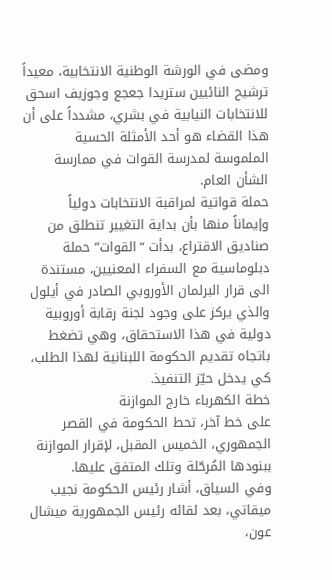ومضى في الورشة الوطنية الانتخابية، معيداً ترشيح النائبين ستريدا جعجع وجوزيف اسحق للانتخابات النيابية في بشري، مشدداً على أن هذا القضاء هو أحد الأمثلة الحسية الملموسة لمدرسة القوات في ممارسة الشأن العام.
حملة قواتية لمراقبة الانتخابات دولياً
وإيماناً منها بأن بداية التغيير تنطلق من صناديق الاقتراع، بدأت “القوات” حملة دبلوماسية مع السفراء المعنيين، مستندة الى قرار البرلمان الأوروبي الصادر في أيلول والذي يركز على وجود لجنة رقابة أوروبية دولية في هذا الاستحقاق، وهي تضغط باتجاه تقديم الحكومة اللبنانية لهذا الطلب، كي يدخل حيّز التنفيذ.
خطة الكهرباء خارج الموازنة
على خط آخر، تحط الحكومة في القصر الجمهوري، الخميس المقبل، لإقرار الموازنة ببنودها المُرحّلة وتلك المتفق عليها.
وفي السياق، أشار رئيس الحكومة نجيب ميقاتي، بعد لقائه رئيس الجمهورية ميشال عون،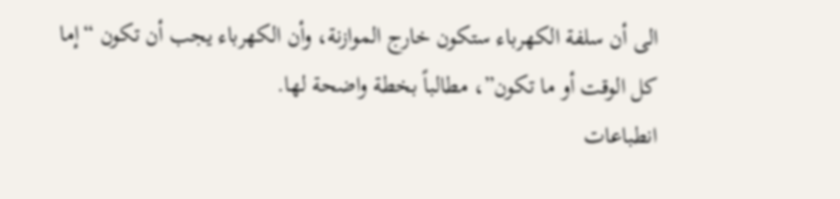الى أن سلفة الكهرباء ستكون خارج الموازنة، وأن الكهرباء يجب أن تكون “إما كل الوقت أو ما تكون”، مطالباً بخطة واضحة لها.
انطباعات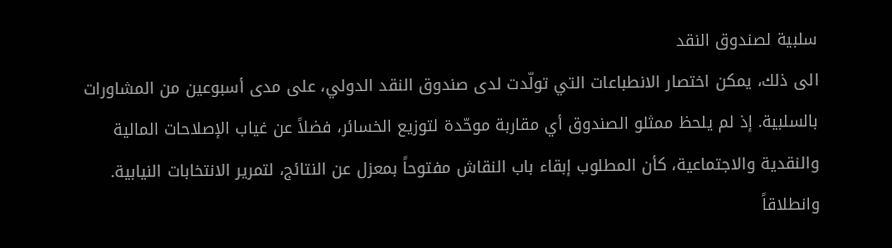سلبية لصندوق النقد
الى ذلك، يمكن اختصار الانطباعات التي تولّدت لدى صندوق النقد الدولي، على مدى أسبوعين من المشاورات بالسلبية. إذ لم يلحظ ممثلو الصندوق أي مقاربة موحّدة لتوزيع الخسائر، فضلاً عن غياب الإصلاحات المالية والنقدية والاجتماعية، كأن المطلوب إبقاء باب النقاش مفتوحاً بمعزل عن النتائج، لتمرير الانتخابات النيابية. وانطلاقاً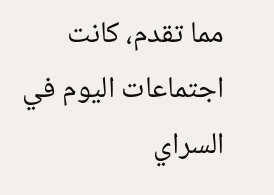مما تقدم، كانت اجتماعات اليوم في السراي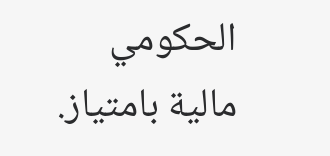الحكومي مالية بامتياز.